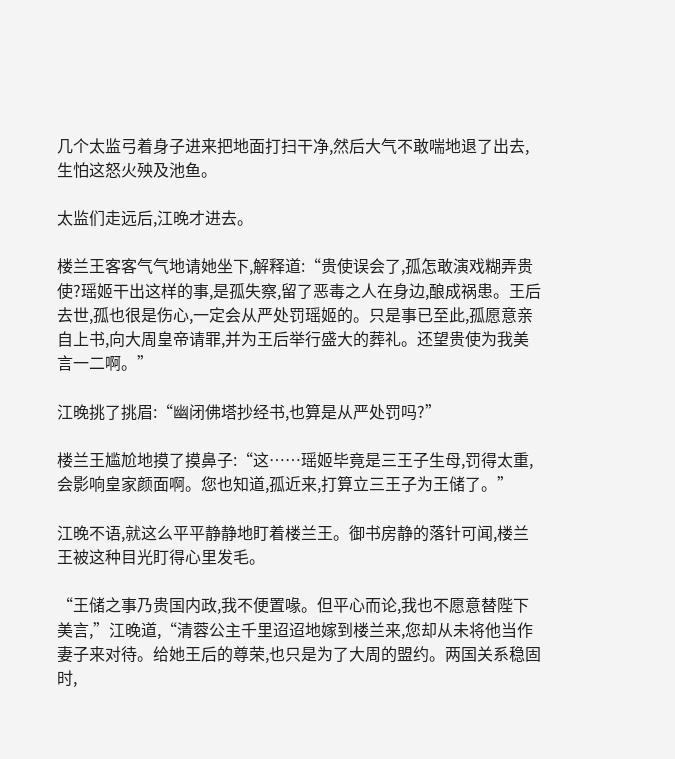几个太监弓着身子进来把地面打扫干净,然后大气不敢喘地退了出去,生怕这怒火殃及池鱼。

太监们走远后,江晚才进去。

楼兰王客客气气地请她坐下,解释道:“贵使误会了,孤怎敢演戏糊弄贵使?瑶姬干出这样的事,是孤失察,留了恶毒之人在身边,酿成祸患。王后去世,孤也很是伤心,一定会从严处罚瑶姬的。只是事已至此,孤愿意亲自上书,向大周皇帝请罪,并为王后举行盛大的葬礼。还望贵使为我美言一二啊。”

江晚挑了挑眉:“幽闭佛塔抄经书,也算是从严处罚吗?”

楼兰王尴尬地摸了摸鼻子:“这……瑶姬毕竟是三王子生母,罚得太重,会影响皇家颜面啊。您也知道,孤近来,打算立三王子为王储了。”

江晚不语,就这么平平静静地盯着楼兰王。御书房静的落针可闻,楼兰王被这种目光盯得心里发毛。

“王储之事乃贵国内政,我不便置喙。但平心而论,我也不愿意替陛下美言,”江晚道,“清蓉公主千里迢迢地嫁到楼兰来,您却从未将他当作妻子来对待。给她王后的尊荣,也只是为了大周的盟约。两国关系稳固时,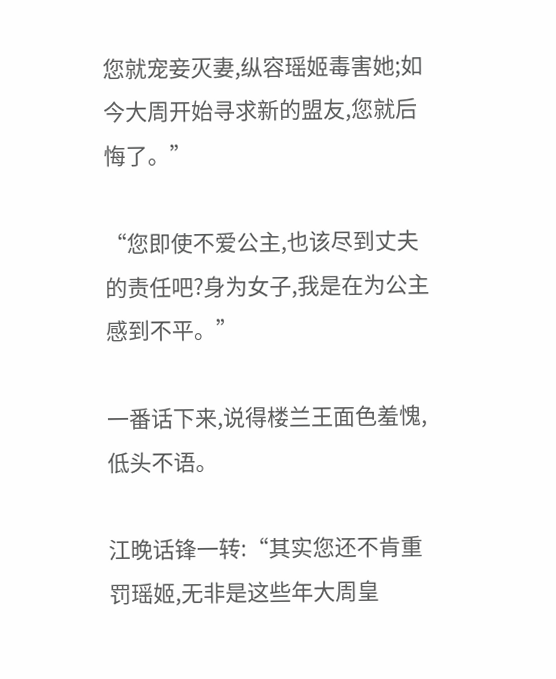您就宠妾灭妻,纵容瑶姬毒害她;如今大周开始寻求新的盟友,您就后悔了。”

“您即使不爱公主,也该尽到丈夫的责任吧?身为女子,我是在为公主感到不平。”

一番话下来,说得楼兰王面色羞愧,低头不语。

江晚话锋一转:“其实您还不肯重罚瑶姬,无非是这些年大周皇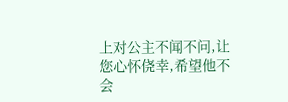上对公主不闻不问,让您心怀侥幸,希望他不会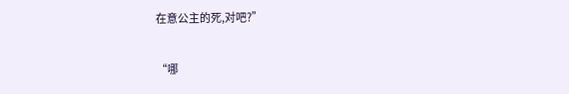在意公主的死,对吧?”

“哪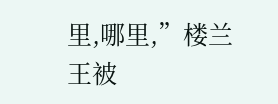里,哪里,”楼兰王被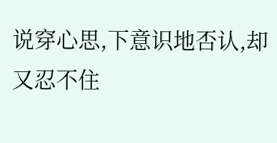说穿心思,下意识地否认,却又忍不住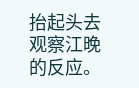抬起头去观察江晚的反应。